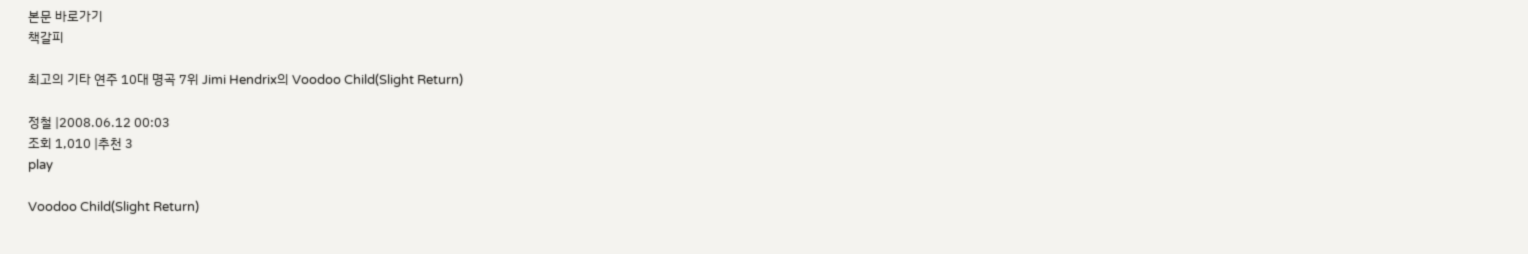본문 바로가기
책갈피

최고의 기타 연주 10대 명곡 7위 Jimi Hendrix의 Voodoo Child(Slight Return)

정철 |2008.06.12 00:03
조회 1,010 |추천 3
play

Voodoo Child(Slight Return)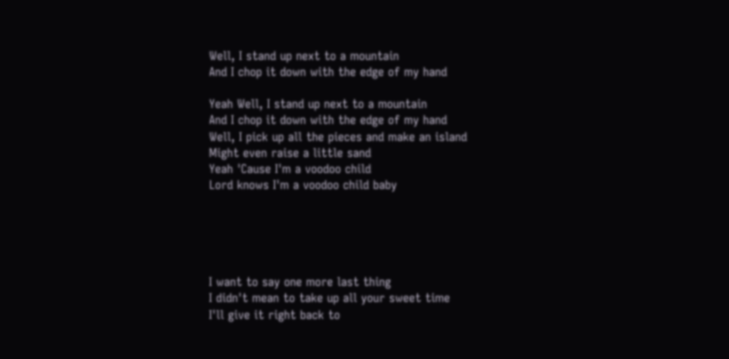Well, I stand up next to a mountain
And I chop it down with the edge of my hand

Yeah Well, I stand up next to a mountain
And I chop it down with the edge of my hand
Well, I pick up all the pieces and make an island
Might even raise a little sand
Yeah 'Cause I'm a voodoo child
Lord knows I'm a voodoo child baby





I want to say one more last thing
I didn't mean to take up all your sweet time
I'll give it right back to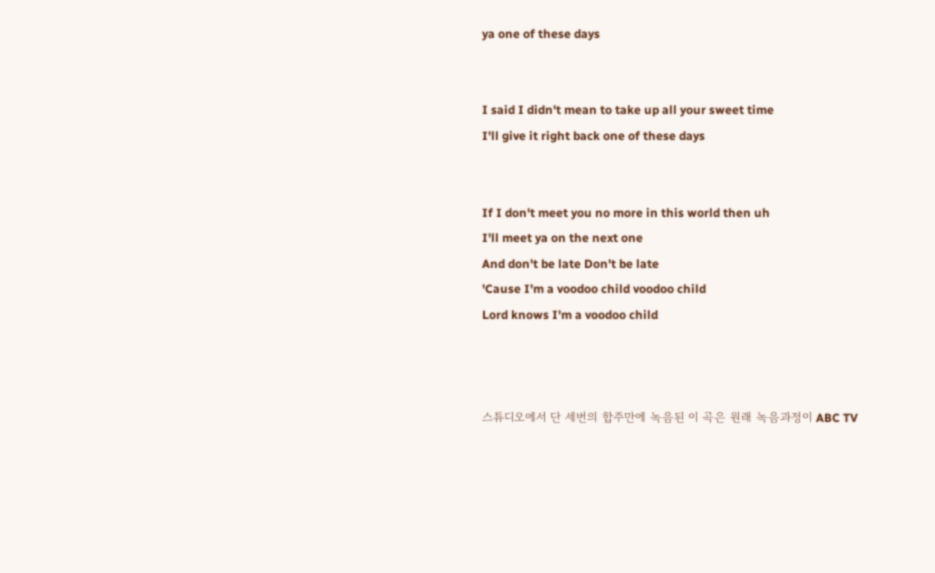ya one of these days


I said I didn't mean to take up all your sweet time
I'll give it right back one of these days


If I don't meet you no more in this world then uh
I'll meet ya on the next one
And don't be late Don't be late
'Cause I'm a voodoo child voodoo child
Lord knows I'm a voodoo child



스튜디오에서 단 세번의 합주만에 녹음된 이 곡은 원래 녹음과정이 ABC TV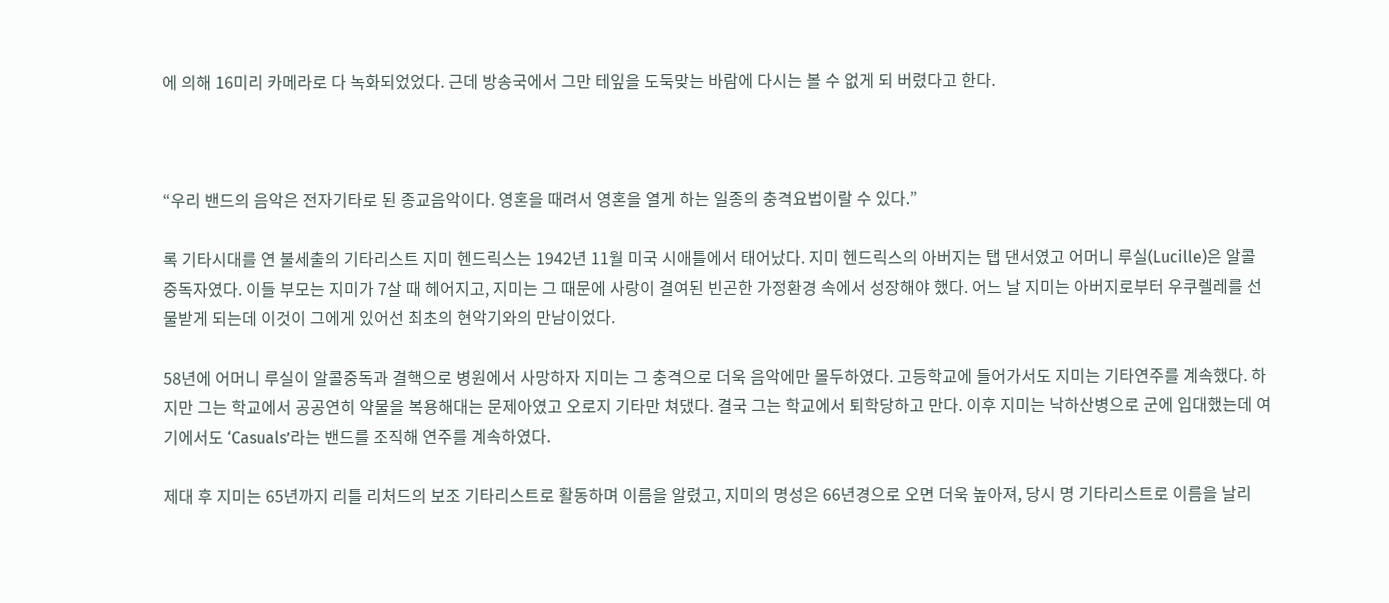에 의해 16미리 카메라로 다 녹화되었었다. 근데 방송국에서 그만 테잎을 도둑맞는 바람에 다시는 볼 수 없게 되 버렸다고 한다.



“우리 밴드의 음악은 전자기타로 된 종교음악이다. 영혼을 때려서 영혼을 열게 하는 일종의 충격요법이랄 수 있다.”

록 기타시대를 연 불세출의 기타리스트 지미 헨드릭스는 1942년 11월 미국 시애틀에서 태어났다. 지미 헨드릭스의 아버지는 탭 댄서였고 어머니 루실(Lucille)은 알콜 중독자였다. 이들 부모는 지미가 7살 때 헤어지고, 지미는 그 때문에 사랑이 결여된 빈곤한 가정환경 속에서 성장해야 했다. 어느 날 지미는 아버지로부터 우쿠렐레를 선물받게 되는데 이것이 그에게 있어선 최초의 현악기와의 만남이었다.

58년에 어머니 루실이 알콜중독과 결핵으로 병원에서 사망하자 지미는 그 충격으로 더욱 음악에만 몰두하였다. 고등학교에 들어가서도 지미는 기타연주를 계속했다. 하지만 그는 학교에서 공공연히 약물을 복용해대는 문제아였고 오로지 기타만 쳐댔다. 결국 그는 학교에서 퇴학당하고 만다. 이후 지미는 낙하산병으로 군에 입대했는데 여기에서도 ‘Casuals’라는 밴드를 조직해 연주를 계속하였다.

제대 후 지미는 65년까지 리틀 리처드의 보조 기타리스트로 활동하며 이름을 알렸고, 지미의 명성은 66년경으로 오면 더욱 높아져, 당시 명 기타리스트로 이름을 날리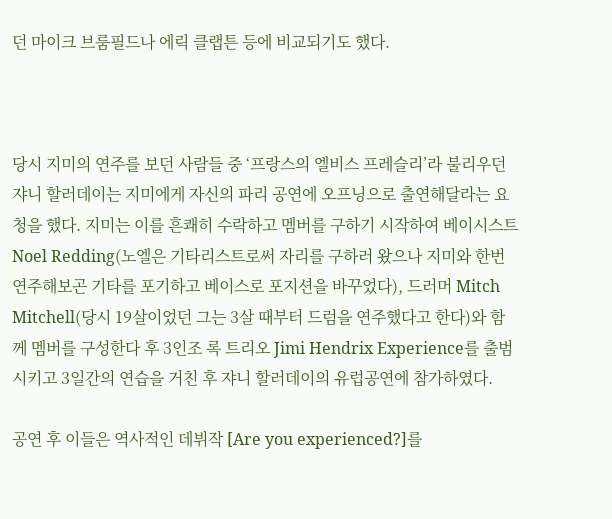던 마이크 브룸필드나 에릭 클랩튼 등에 비교되기도 했다.



당시 지미의 연주를 보던 사람들 중 ‘프랑스의 엘비스 프레슬리’라 불리우던 쟈니 할러데이는 지미에게 자신의 파리 공연에 오프닝으로 출연해달라는 요청을 했다. 지미는 이를 흔쾌히 수락하고 멤버를 구하기 시작하여 베이시스트 Noel Redding(노엘은 기타리스트로써 자리를 구하러 왔으나 지미와 한번 연주해보곤 기타를 포기하고 베이스로 포지션을 바꾸었다), 드러머 Mitch Mitchell(당시 19살이었던 그는 3살 때부터 드럼을 연주했다고 한다)와 함께 멤버를 구성한다 후 3인조 록 트리오 Jimi Hendrix Experience를 출범시키고 3일간의 연습을 거친 후 쟈니 할러데이의 유럽공연에 참가하였다.

공연 후 이들은 역사적인 데뷔작 [Are you experienced?]를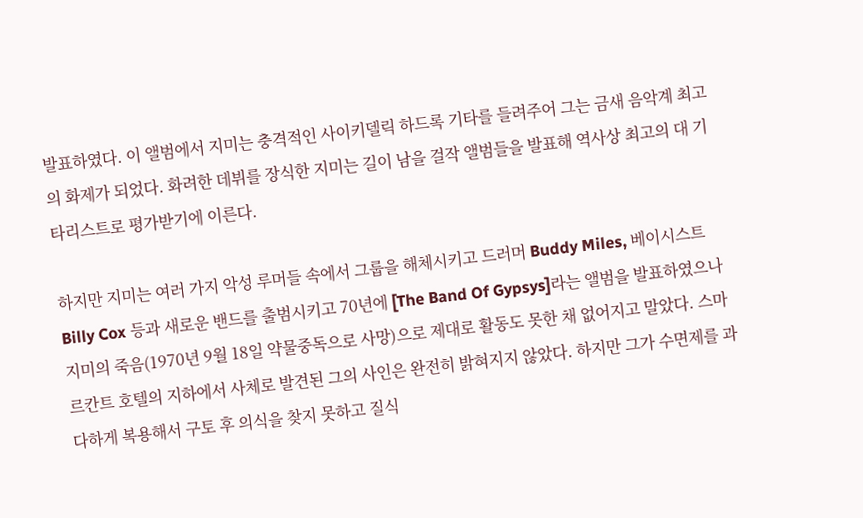발표하였다. 이 앨범에서 지미는 충격적인 사이키델릭 하드록 기타를 들려주어 그는 금새 음악계 최고의 화제가 되었다. 화려한 데뷔를 장식한 지미는 길이 남을 걸작 앨범들을 발표해 역사상 최고의 대 기타리스트로 평가받기에 이른다.

하지만 지미는 여러 가지 악성 루머들 속에서 그룹을 해체시키고 드러머 Buddy Miles, 베이시스트 Billy Cox 등과 새로운 밴드를 출범시키고 70년에 [The Band Of Gypsys]라는 앨범을 발표하였으나 지미의 죽음(1970년 9월 18일 약물중독으로 사망)으로 제대로 활동도 못한 채 없어지고 말았다. 스마르칸트 호텔의 지하에서 사체로 발견된 그의 사인은 완전히 밝혀지지 않았다. 하지만 그가 수면제를 과다하게 복용해서 구토 후 의식을 찾지 못하고 질식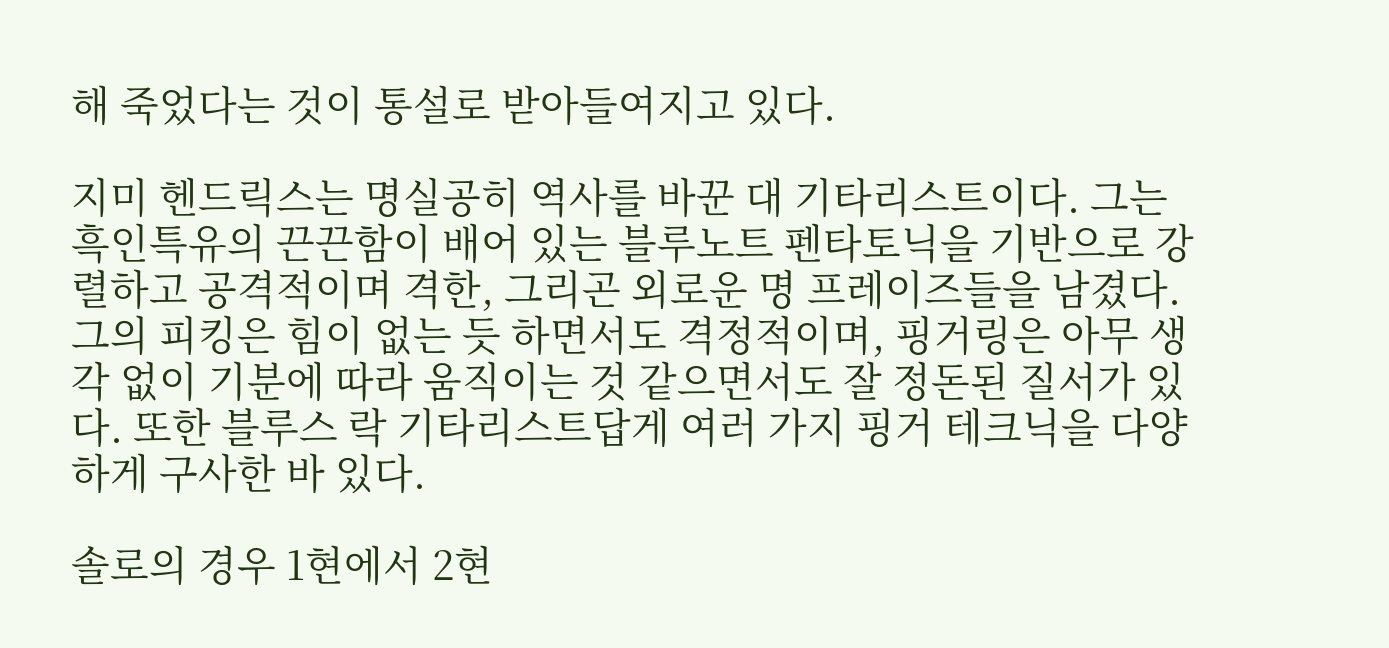해 죽었다는 것이 통설로 받아들여지고 있다.

지미 헨드릭스는 명실공히 역사를 바꾼 대 기타리스트이다. 그는 흑인특유의 끈끈함이 배어 있는 블루노트 펜타토닉을 기반으로 강렬하고 공격적이며 격한, 그리곤 외로운 명 프레이즈들을 남겼다. 그의 피킹은 힘이 없는 듯 하면서도 격정적이며, 핑거링은 아무 생각 없이 기분에 따라 움직이는 것 같으면서도 잘 정돈된 질서가 있다. 또한 블루스 락 기타리스트답게 여러 가지 핑거 테크닉을 다양하게 구사한 바 있다.

솔로의 경우 1현에서 2현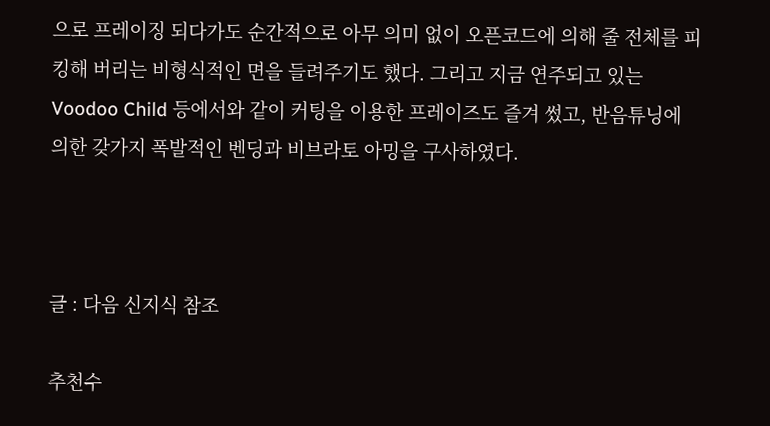으로 프레이징 되다가도 순간적으로 아무 의미 없이 오픈코드에 의해 줄 전체를 피킹해 버리는 비형식적인 면을 들려주기도 했다. 그리고 지금 연주되고 있는 Voodoo Child 등에서와 같이 커팅을 이용한 프레이즈도 즐겨 썼고, 반음튜닝에 의한 갖가지 폭발적인 벤딩과 비브라토 아밍을 구사하였다.



글 : 다음 신지식 참조

추천수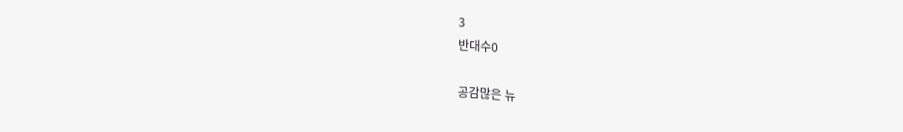3
반대수0

공감많은 뉴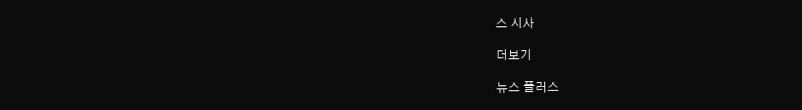스 시사

더보기

뉴스 플러스